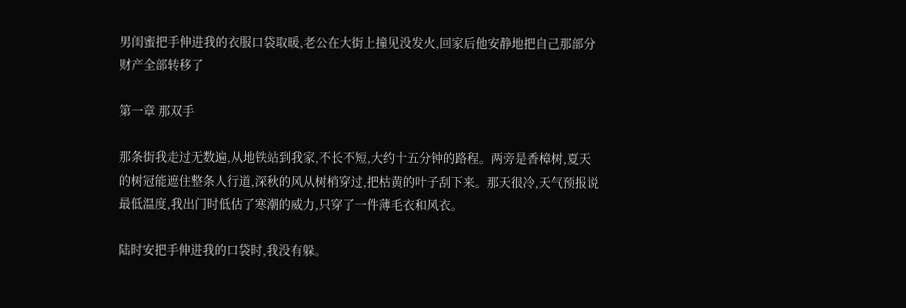男闺蜜把手伸进我的衣服口袋取暖,老公在大街上撞见没发火,回家后他安静地把自己那部分财产全部转移了

第一章 那双手

那条街我走过无数遍,从地铁站到我家,不长不短,大约十五分钟的路程。两旁是香樟树,夏天的树冠能遮住整条人行道,深秋的风从树梢穿过,把枯黄的叶子刮下来。那天很冷,天气预报说最低温度,我出门时低估了寒潮的威力,只穿了一件薄毛衣和风衣。

陆时安把手伸进我的口袋时,我没有躲。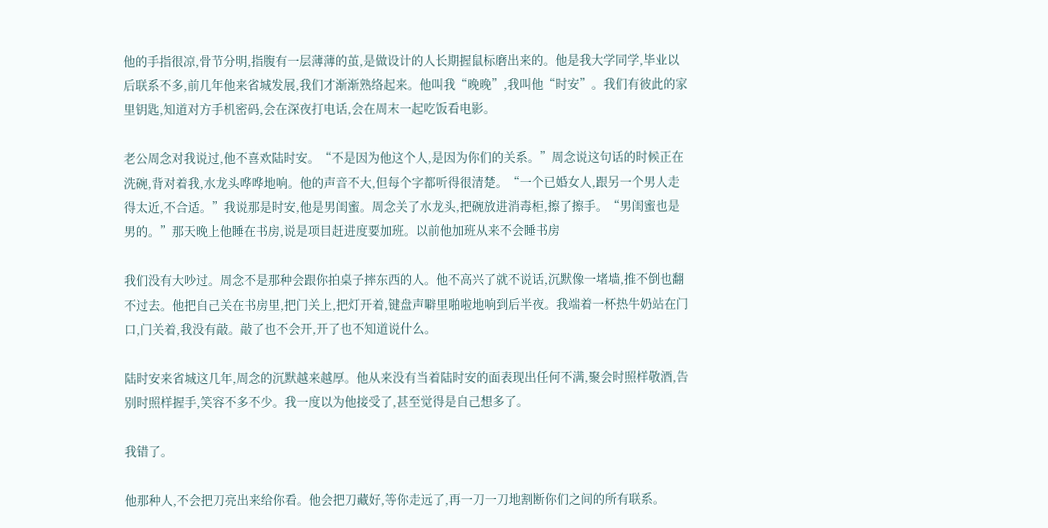他的手指很凉,骨节分明,指腹有一层薄薄的茧,是做设计的人长期握鼠标磨出来的。他是我大学同学,毕业以后联系不多,前几年他来省城发展,我们才渐渐熟络起来。他叫我“晚晚”,我叫他“时安”。我们有彼此的家里钥匙,知道对方手机密码,会在深夜打电话,会在周末一起吃饭看电影。

老公周念对我说过,他不喜欢陆时安。“不是因为他这个人,是因为你们的关系。”周念说这句话的时候正在洗碗,背对着我,水龙头哗哗地响。他的声音不大,但每个字都听得很清楚。“一个已婚女人,跟另一个男人走得太近,不合适。”我说那是时安,他是男闺蜜。周念关了水龙头,把碗放进消毒柜,擦了擦手。“男闺蜜也是男的。”那天晚上他睡在书房,说是项目赶进度要加班。以前他加班从来不会睡书房

我们没有大吵过。周念不是那种会跟你拍桌子摔东西的人。他不高兴了就不说话,沉默像一堵墙,推不倒也翻不过去。他把自己关在书房里,把门关上,把灯开着,键盘声噼里啪啦地响到后半夜。我端着一杯热牛奶站在门口,门关着,我没有敲。敲了也不会开,开了也不知道说什么。

陆时安来省城这几年,周念的沉默越来越厚。他从来没有当着陆时安的面表现出任何不满,聚会时照样敬酒,告别时照样握手,笑容不多不少。我一度以为他接受了,甚至觉得是自己想多了。

我错了。

他那种人,不会把刀亮出来给你看。他会把刀藏好,等你走远了,再一刀一刀地割断你们之间的所有联系。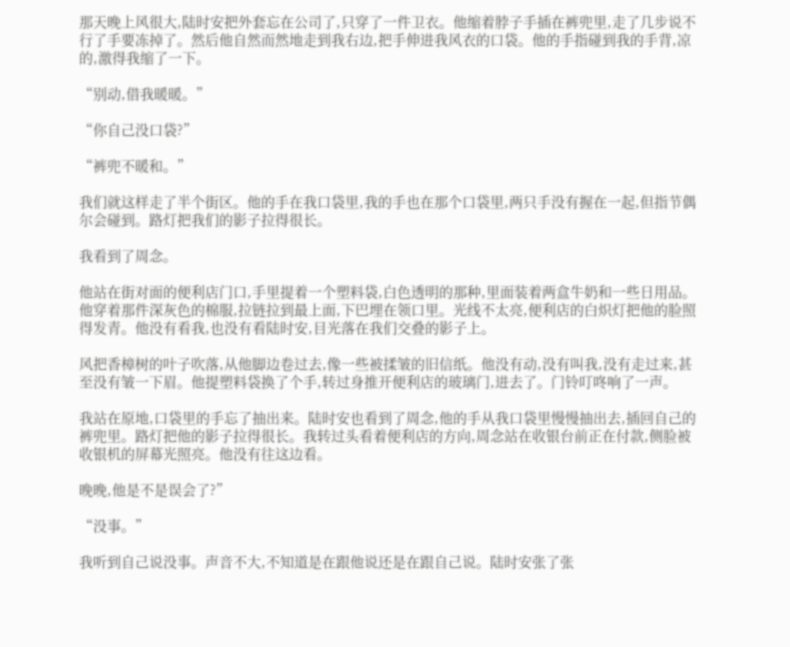那天晚上风很大,陆时安把外套忘在公司了,只穿了一件卫衣。他缩着脖子手插在裤兜里,走了几步说不行了手要冻掉了。然后他自然而然地走到我右边,把手伸进我风衣的口袋。他的手指碰到我的手背,凉的,激得我缩了一下。

“别动,借我暖暖。”

“你自己没口袋?”

“裤兜不暖和。”

我们就这样走了半个街区。他的手在我口袋里,我的手也在那个口袋里,两只手没有握在一起,但指节偶尔会碰到。路灯把我们的影子拉得很长。

我看到了周念。

他站在街对面的便利店门口,手里提着一个塑料袋,白色透明的那种,里面装着两盒牛奶和一些日用品。他穿着那件深灰色的棉服,拉链拉到最上面,下巴埋在领口里。光线不太亮,便利店的白炽灯把他的脸照得发青。他没有看我,也没有看陆时安,目光落在我们交叠的影子上。

风把香樟树的叶子吹落,从他脚边卷过去,像一些被揉皱的旧信纸。他没有动,没有叫我,没有走过来,甚至没有皱一下眉。他提塑料袋换了个手,转过身推开便利店的玻璃门,进去了。门铃叮咚响了一声。

我站在原地,口袋里的手忘了抽出来。陆时安也看到了周念,他的手从我口袋里慢慢抽出去,插回自己的裤兜里。路灯把他的影子拉得很长。我转过头看着便利店的方向,周念站在收银台前正在付款,侧脸被收银机的屏幕光照亮。他没有往这边看。

晚晚,他是不是误会了?”

“没事。”

我听到自己说没事。声音不大,不知道是在跟他说还是在跟自己说。陆时安张了张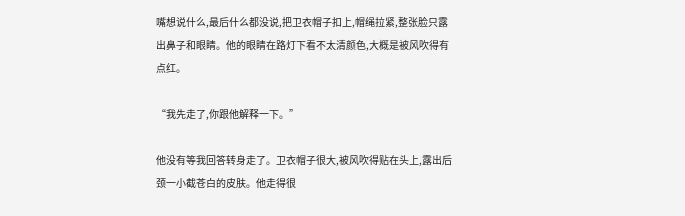嘴想说什么,最后什么都没说,把卫衣帽子扣上,帽绳拉紧,整张脸只露出鼻子和眼睛。他的眼睛在路灯下看不太清颜色,大概是被风吹得有点红。

“我先走了,你跟他解释一下。”

他没有等我回答转身走了。卫衣帽子很大,被风吹得贴在头上,露出后颈一小截苍白的皮肤。他走得很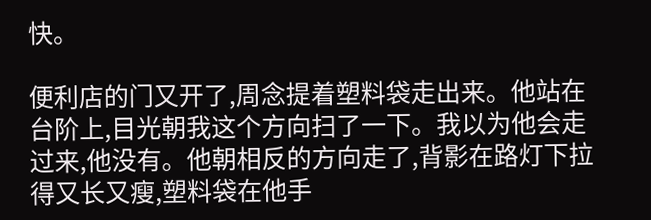快。

便利店的门又开了,周念提着塑料袋走出来。他站在台阶上,目光朝我这个方向扫了一下。我以为他会走过来,他没有。他朝相反的方向走了,背影在路灯下拉得又长又瘦,塑料袋在他手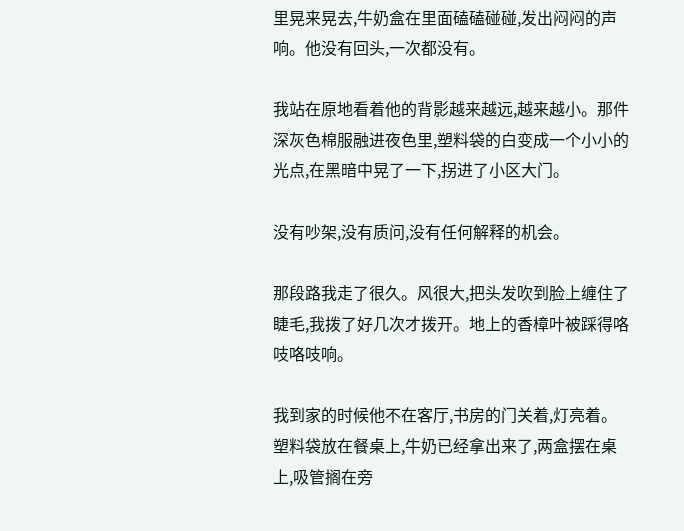里晃来晃去,牛奶盒在里面磕磕碰碰,发出闷闷的声响。他没有回头,一次都没有。

我站在原地看着他的背影越来越远,越来越小。那件深灰色棉服融进夜色里,塑料袋的白变成一个小小的光点,在黑暗中晃了一下,拐进了小区大门。

没有吵架,没有质问,没有任何解释的机会。

那段路我走了很久。风很大,把头发吹到脸上缠住了睫毛,我拨了好几次才拨开。地上的香樟叶被踩得咯吱咯吱响。

我到家的时候他不在客厅,书房的门关着,灯亮着。塑料袋放在餐桌上,牛奶已经拿出来了,两盒摆在桌上,吸管搁在旁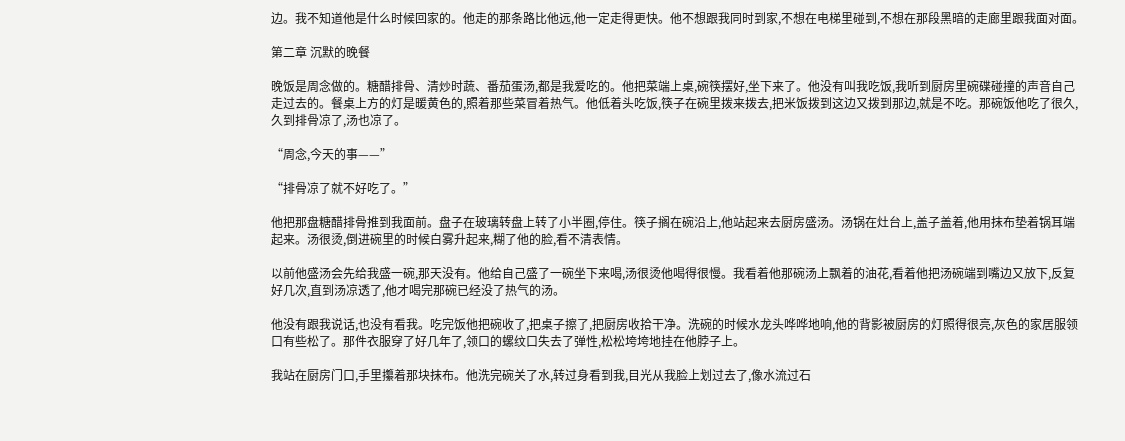边。我不知道他是什么时候回家的。他走的那条路比他远,他一定走得更快。他不想跟我同时到家,不想在电梯里碰到,不想在那段黑暗的走廊里跟我面对面。

第二章 沉默的晚餐

晚饭是周念做的。糖醋排骨、清炒时蔬、番茄蛋汤,都是我爱吃的。他把菜端上桌,碗筷摆好,坐下来了。他没有叫我吃饭,我听到厨房里碗碟碰撞的声音自己走过去的。餐桌上方的灯是暖黄色的,照着那些菜冒着热气。他低着头吃饭,筷子在碗里拨来拨去,把米饭拨到这边又拨到那边,就是不吃。那碗饭他吃了很久,久到排骨凉了,汤也凉了。

“周念,今天的事——”

“排骨凉了就不好吃了。”

他把那盘糖醋排骨推到我面前。盘子在玻璃转盘上转了小半圈,停住。筷子搁在碗沿上,他站起来去厨房盛汤。汤锅在灶台上,盖子盖着,他用抹布垫着锅耳端起来。汤很烫,倒进碗里的时候白雾升起来,糊了他的脸,看不清表情。

以前他盛汤会先给我盛一碗,那天没有。他给自己盛了一碗坐下来喝,汤很烫他喝得很慢。我看着他那碗汤上飘着的油花,看着他把汤碗端到嘴边又放下,反复好几次,直到汤凉透了,他才喝完那碗已经没了热气的汤。

他没有跟我说话,也没有看我。吃完饭他把碗收了,把桌子擦了,把厨房收拾干净。洗碗的时候水龙头哗哗地响,他的背影被厨房的灯照得很亮,灰色的家居服领口有些松了。那件衣服穿了好几年了,领口的螺纹口失去了弹性,松松垮垮地挂在他脖子上。

我站在厨房门口,手里攥着那块抹布。他洗完碗关了水,转过身看到我,目光从我脸上划过去了,像水流过石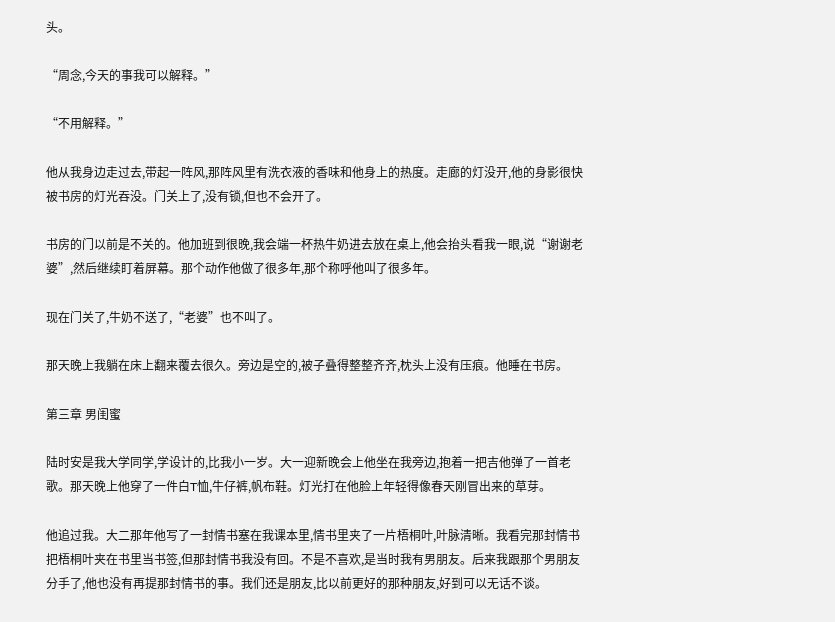头。

“周念,今天的事我可以解释。”

“不用解释。”

他从我身边走过去,带起一阵风,那阵风里有洗衣液的香味和他身上的热度。走廊的灯没开,他的身影很快被书房的灯光吞没。门关上了,没有锁,但也不会开了。

书房的门以前是不关的。他加班到很晚,我会端一杯热牛奶进去放在桌上,他会抬头看我一眼,说“谢谢老婆”,然后继续盯着屏幕。那个动作他做了很多年,那个称呼他叫了很多年。

现在门关了,牛奶不送了,“老婆”也不叫了。

那天晚上我躺在床上翻来覆去很久。旁边是空的,被子叠得整整齐齐,枕头上没有压痕。他睡在书房。

第三章 男闺蜜

陆时安是我大学同学,学设计的,比我小一岁。大一迎新晚会上他坐在我旁边,抱着一把吉他弹了一首老歌。那天晚上他穿了一件白T恤,牛仔裤,帆布鞋。灯光打在他脸上年轻得像春天刚冒出来的草芽。

他追过我。大二那年他写了一封情书塞在我课本里,情书里夹了一片梧桐叶,叶脉清晰。我看完那封情书把梧桐叶夹在书里当书签,但那封情书我没有回。不是不喜欢,是当时我有男朋友。后来我跟那个男朋友分手了,他也没有再提那封情书的事。我们还是朋友,比以前更好的那种朋友,好到可以无话不谈。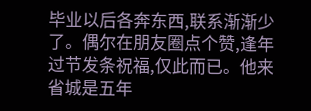毕业以后各奔东西,联系渐渐少了。偶尔在朋友圈点个赞,逢年过节发条祝福,仅此而已。他来省城是五年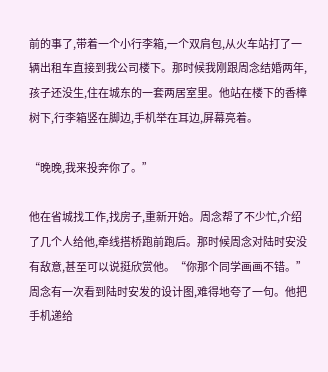前的事了,带着一个小行李箱,一个双肩包,从火车站打了一辆出租车直接到我公司楼下。那时候我刚跟周念结婚两年,孩子还没生,住在城东的一套两居室里。他站在楼下的香樟树下,行李箱竖在脚边,手机举在耳边,屏幕亮着。

“晚晚,我来投奔你了。”

他在省城找工作,找房子,重新开始。周念帮了不少忙,介绍了几个人给他,牵线搭桥跑前跑后。那时候周念对陆时安没有敌意,甚至可以说挺欣赏他。“你那个同学画画不错。”周念有一次看到陆时安发的设计图,难得地夸了一句。他把手机递给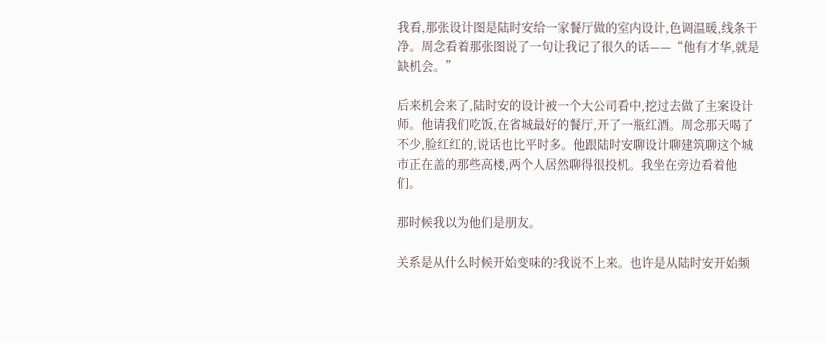我看,那张设计图是陆时安给一家餐厅做的室内设计,色调温暖,线条干净。周念看着那张图说了一句让我记了很久的话——“他有才华,就是缺机会。”

后来机会来了,陆时安的设计被一个大公司看中,挖过去做了主案设计师。他请我们吃饭,在省城最好的餐厅,开了一瓶红酒。周念那天喝了不少,脸红红的,说话也比平时多。他跟陆时安聊设计聊建筑聊这个城市正在盖的那些高楼,两个人居然聊得很投机。我坐在旁边看着他们。

那时候我以为他们是朋友。

关系是从什么时候开始变味的?我说不上来。也许是从陆时安开始频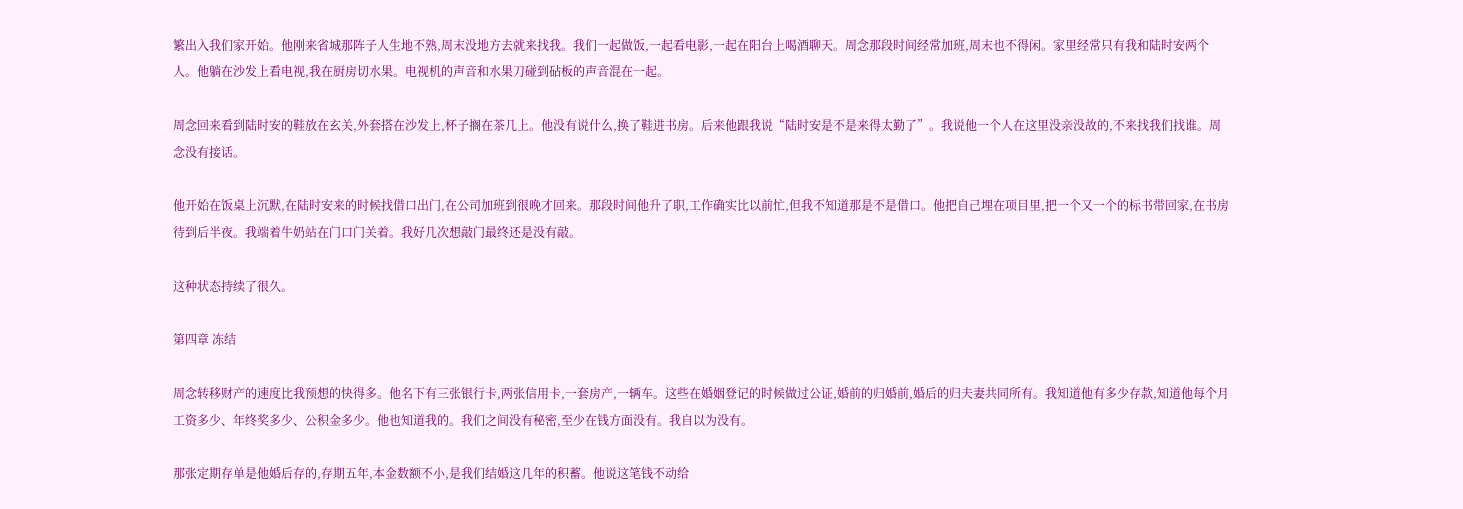繁出入我们家开始。他刚来省城那阵子人生地不熟,周末没地方去就来找我。我们一起做饭,一起看电影,一起在阳台上喝酒聊天。周念那段时间经常加班,周末也不得闲。家里经常只有我和陆时安两个人。他躺在沙发上看电视,我在厨房切水果。电视机的声音和水果刀碰到砧板的声音混在一起。

周念回来看到陆时安的鞋放在玄关,外套搭在沙发上,杯子搁在茶几上。他没有说什么,换了鞋进书房。后来他跟我说“陆时安是不是来得太勤了”。我说他一个人在这里没亲没故的,不来找我们找谁。周念没有接话。

他开始在饭桌上沉默,在陆时安来的时候找借口出门,在公司加班到很晚才回来。那段时间他升了职,工作确实比以前忙,但我不知道那是不是借口。他把自己埋在项目里,把一个又一个的标书带回家,在书房待到后半夜。我端着牛奶站在门口门关着。我好几次想敲门最终还是没有敲。

这种状态持续了很久。

第四章 冻结

周念转移财产的速度比我预想的快得多。他名下有三张银行卡,两张信用卡,一套房产,一辆车。这些在婚姻登记的时候做过公证,婚前的归婚前,婚后的归夫妻共同所有。我知道他有多少存款,知道他每个月工资多少、年终奖多少、公积金多少。他也知道我的。我们之间没有秘密,至少在钱方面没有。我自以为没有。

那张定期存单是他婚后存的,存期五年,本金数额不小,是我们结婚这几年的积蓄。他说这笔钱不动给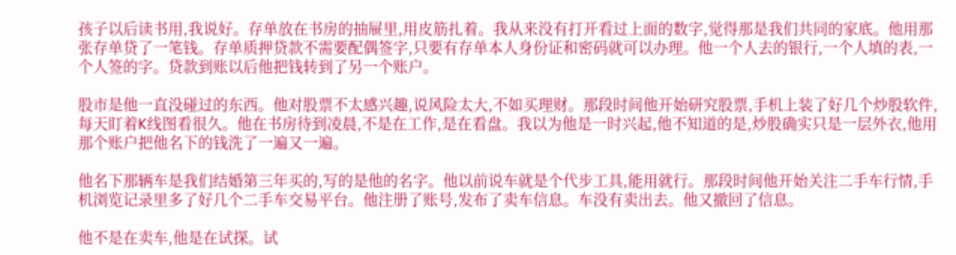孩子以后读书用,我说好。存单放在书房的抽屉里,用皮筋扎着。我从来没有打开看过上面的数字,觉得那是我们共同的家底。他用那张存单贷了一笔钱。存单质押贷款不需要配偶签字,只要有存单本人身份证和密码就可以办理。他一个人去的银行,一个人填的表,一个人签的字。贷款到账以后他把钱转到了另一个账户。

股市是他一直没碰过的东西。他对股票不太感兴趣,说风险太大,不如买理财。那段时间他开始研究股票,手机上装了好几个炒股软件,每天盯着K线图看很久。他在书房待到凌晨,不是在工作,是在看盘。我以为他是一时兴起,他不知道的是,炒股确实只是一层外衣,他用那个账户把他名下的钱洗了一遍又一遍。

他名下那辆车是我们结婚第三年买的,写的是他的名字。他以前说车就是个代步工具,能用就行。那段时间他开始关注二手车行情,手机浏览记录里多了好几个二手车交易平台。他注册了账号,发布了卖车信息。车没有卖出去。他又撤回了信息。

他不是在卖车,他是在试探。试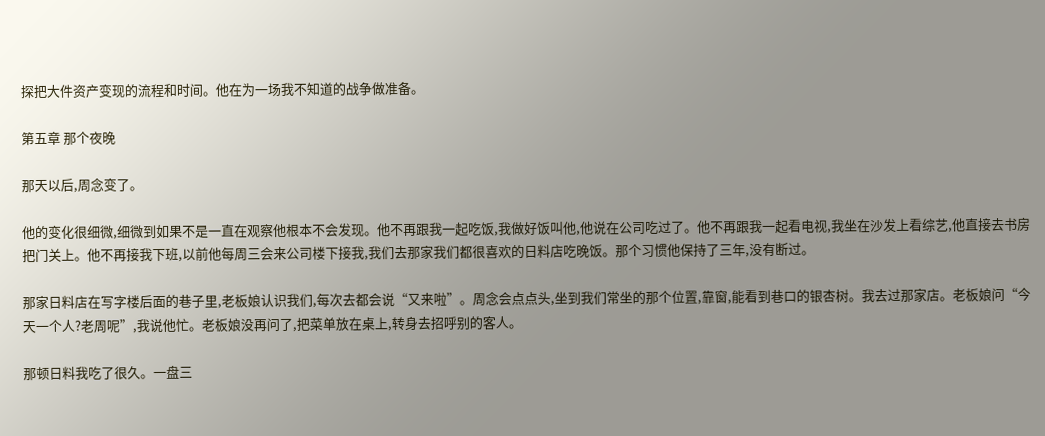探把大件资产变现的流程和时间。他在为一场我不知道的战争做准备。

第五章 那个夜晚

那天以后,周念变了。

他的变化很细微,细微到如果不是一直在观察他根本不会发现。他不再跟我一起吃饭,我做好饭叫他,他说在公司吃过了。他不再跟我一起看电视,我坐在沙发上看综艺,他直接去书房把门关上。他不再接我下班,以前他每周三会来公司楼下接我,我们去那家我们都很喜欢的日料店吃晚饭。那个习惯他保持了三年,没有断过。

那家日料店在写字楼后面的巷子里,老板娘认识我们,每次去都会说“又来啦”。周念会点点头,坐到我们常坐的那个位置,靠窗,能看到巷口的银杏树。我去过那家店。老板娘问“今天一个人?老周呢”,我说他忙。老板娘没再问了,把菜单放在桌上,转身去招呼别的客人。

那顿日料我吃了很久。一盘三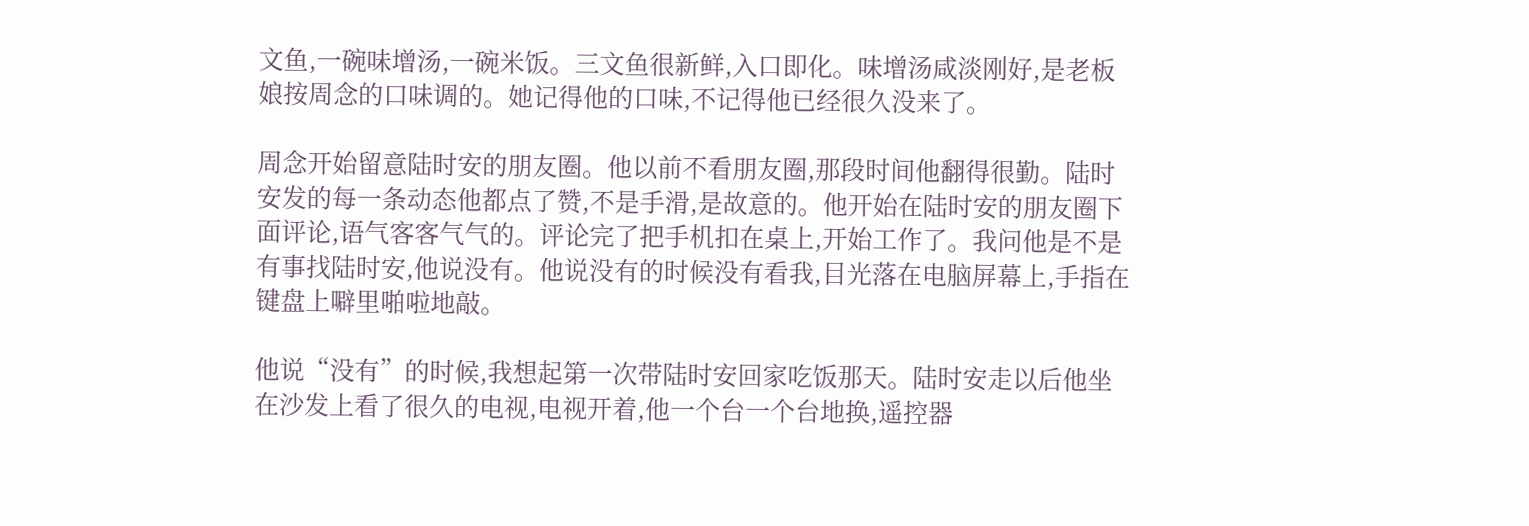文鱼,一碗味增汤,一碗米饭。三文鱼很新鲜,入口即化。味增汤咸淡刚好,是老板娘按周念的口味调的。她记得他的口味,不记得他已经很久没来了。

周念开始留意陆时安的朋友圈。他以前不看朋友圈,那段时间他翻得很勤。陆时安发的每一条动态他都点了赞,不是手滑,是故意的。他开始在陆时安的朋友圈下面评论,语气客客气气的。评论完了把手机扣在桌上,开始工作了。我问他是不是有事找陆时安,他说没有。他说没有的时候没有看我,目光落在电脑屏幕上,手指在键盘上噼里啪啦地敲。

他说“没有”的时候,我想起第一次带陆时安回家吃饭那天。陆时安走以后他坐在沙发上看了很久的电视,电视开着,他一个台一个台地换,遥控器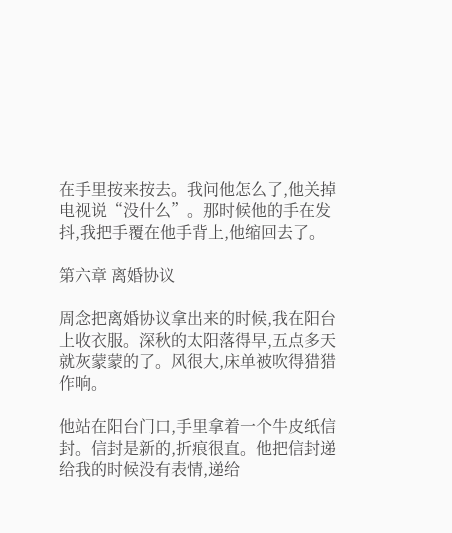在手里按来按去。我问他怎么了,他关掉电视说“没什么”。那时候他的手在发抖,我把手覆在他手背上,他缩回去了。

第六章 离婚协议

周念把离婚协议拿出来的时候,我在阳台上收衣服。深秋的太阳落得早,五点多天就灰蒙蒙的了。风很大,床单被吹得猎猎作响。

他站在阳台门口,手里拿着一个牛皮纸信封。信封是新的,折痕很直。他把信封递给我的时候没有表情,递给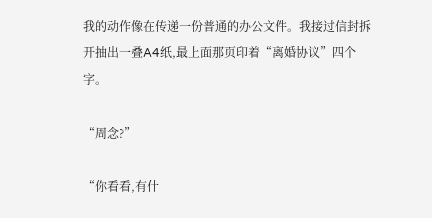我的动作像在传递一份普通的办公文件。我接过信封拆开抽出一叠A4纸,最上面那页印着“离婚协议”四个字。

“周念?”

“你看看,有什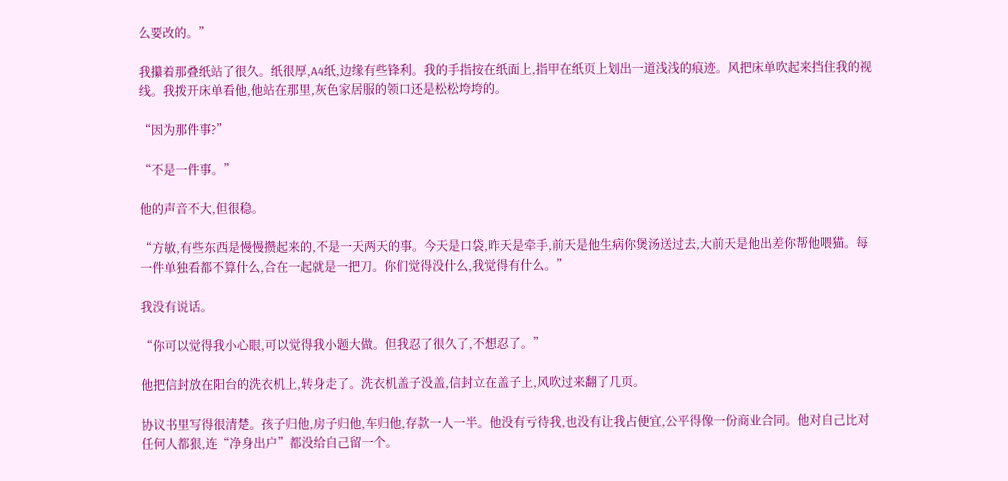么要改的。”

我攥着那叠纸站了很久。纸很厚,A4纸,边缘有些锋利。我的手指按在纸面上,指甲在纸页上划出一道浅浅的痕迹。风把床单吹起来挡住我的视线。我拨开床单看他,他站在那里,灰色家居服的领口还是松松垮垮的。

“因为那件事?”

“不是一件事。”

他的声音不大,但很稳。

“方敏,有些东西是慢慢攒起来的,不是一天两天的事。今天是口袋,昨天是牵手,前天是他生病你煲汤送过去,大前天是他出差你帮他喂猫。每一件单独看都不算什么,合在一起就是一把刀。你们觉得没什么,我觉得有什么。”

我没有说话。

“你可以觉得我小心眼,可以觉得我小题大做。但我忍了很久了,不想忍了。”

他把信封放在阳台的洗衣机上,转身走了。洗衣机盖子没盖,信封立在盖子上,风吹过来翻了几页。

协议书里写得很清楚。孩子归他,房子归他,车归他,存款一人一半。他没有亏待我,也没有让我占便宜,公平得像一份商业合同。他对自己比对任何人都狠,连“净身出户”都没给自己留一个。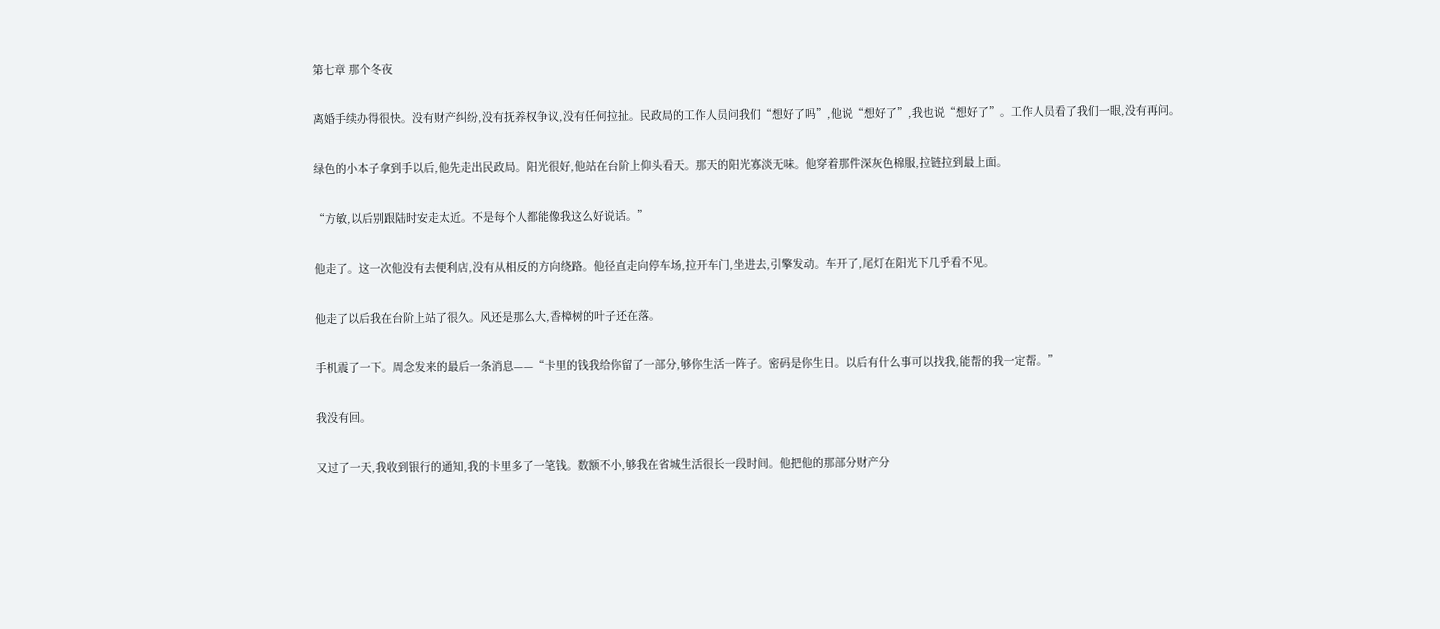第七章 那个冬夜

离婚手续办得很快。没有财产纠纷,没有抚养权争议,没有任何拉扯。民政局的工作人员问我们“想好了吗”,他说“想好了”,我也说“想好了”。工作人员看了我们一眼,没有再问。

绿色的小本子拿到手以后,他先走出民政局。阳光很好,他站在台阶上仰头看天。那天的阳光寡淡无味。他穿着那件深灰色棉服,拉链拉到最上面。

“方敏,以后别跟陆时安走太近。不是每个人都能像我这么好说话。”

他走了。这一次他没有去便利店,没有从相反的方向绕路。他径直走向停车场,拉开车门,坐进去,引擎发动。车开了,尾灯在阳光下几乎看不见。

他走了以后我在台阶上站了很久。风还是那么大,香樟树的叶子还在落。

手机震了一下。周念发来的最后一条消息——“卡里的钱我给你留了一部分,够你生活一阵子。密码是你生日。以后有什么事可以找我,能帮的我一定帮。”

我没有回。

又过了一天,我收到银行的通知,我的卡里多了一笔钱。数额不小,够我在省城生活很长一段时间。他把他的那部分财产分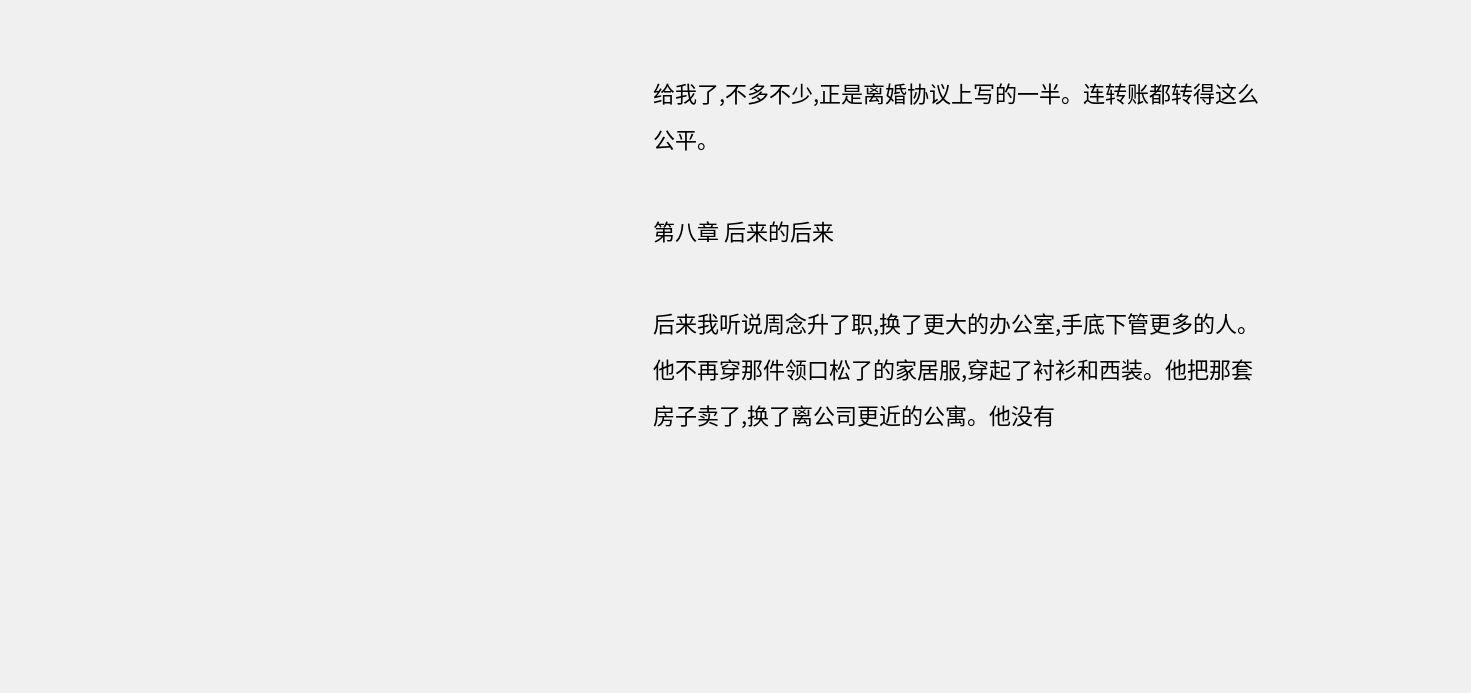给我了,不多不少,正是离婚协议上写的一半。连转账都转得这么公平。

第八章 后来的后来

后来我听说周念升了职,换了更大的办公室,手底下管更多的人。他不再穿那件领口松了的家居服,穿起了衬衫和西装。他把那套房子卖了,换了离公司更近的公寓。他没有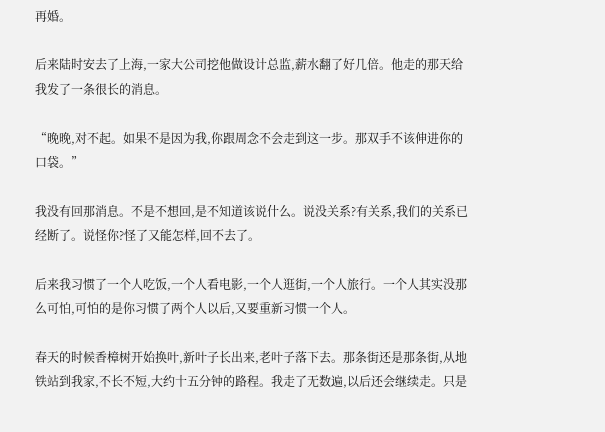再婚。

后来陆时安去了上海,一家大公司挖他做设计总监,薪水翻了好几倍。他走的那天给我发了一条很长的消息。

“晚晚,对不起。如果不是因为我,你跟周念不会走到这一步。那双手不该伸进你的口袋。”

我没有回那消息。不是不想回,是不知道该说什么。说没关系?有关系,我们的关系已经断了。说怪你?怪了又能怎样,回不去了。

后来我习惯了一个人吃饭,一个人看电影,一个人逛街,一个人旅行。一个人其实没那么可怕,可怕的是你习惯了两个人以后,又要重新习惯一个人。

春天的时候香樟树开始换叶,新叶子长出来,老叶子落下去。那条街还是那条街,从地铁站到我家,不长不短,大约十五分钟的路程。我走了无数遍,以后还会继续走。只是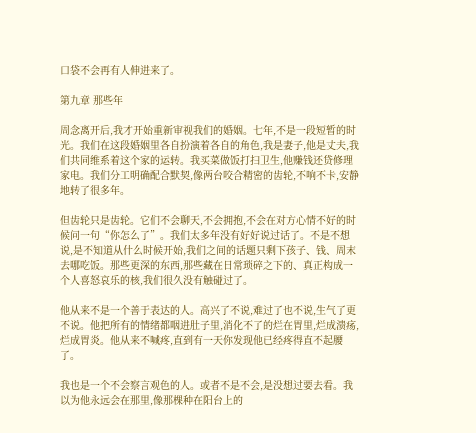口袋不会再有人伸进来了。

第九章 那些年

周念离开后,我才开始重新审视我们的婚姻。七年,不是一段短暂的时光。我们在这段婚姻里各自扮演着各自的角色,我是妻子,他是丈夫,我们共同维系着这个家的运转。我买菜做饭打扫卫生,他赚钱还贷修理家电。我们分工明确配合默契,像两台咬合精密的齿轮,不响不卡,安静地转了很多年。

但齿轮只是齿轮。它们不会聊天,不会拥抱,不会在对方心情不好的时候问一句“你怎么了”。我们太多年没有好好说过话了。不是不想说,是不知道从什么时候开始,我们之间的话题只剩下孩子、钱、周末去哪吃饭。那些更深的东西,那些藏在日常琐碎之下的、真正构成一个人喜怒哀乐的核,我们很久没有触碰过了。

他从来不是一个善于表达的人。高兴了不说,难过了也不说,生气了更不说。他把所有的情绪都咽进肚子里,消化不了的烂在胃里,烂成溃疡,烂成胃炎。他从来不喊疼,直到有一天你发现他已经疼得直不起腰了。

我也是一个不会察言观色的人。或者不是不会,是没想过要去看。我以为他永远会在那里,像那棵种在阳台上的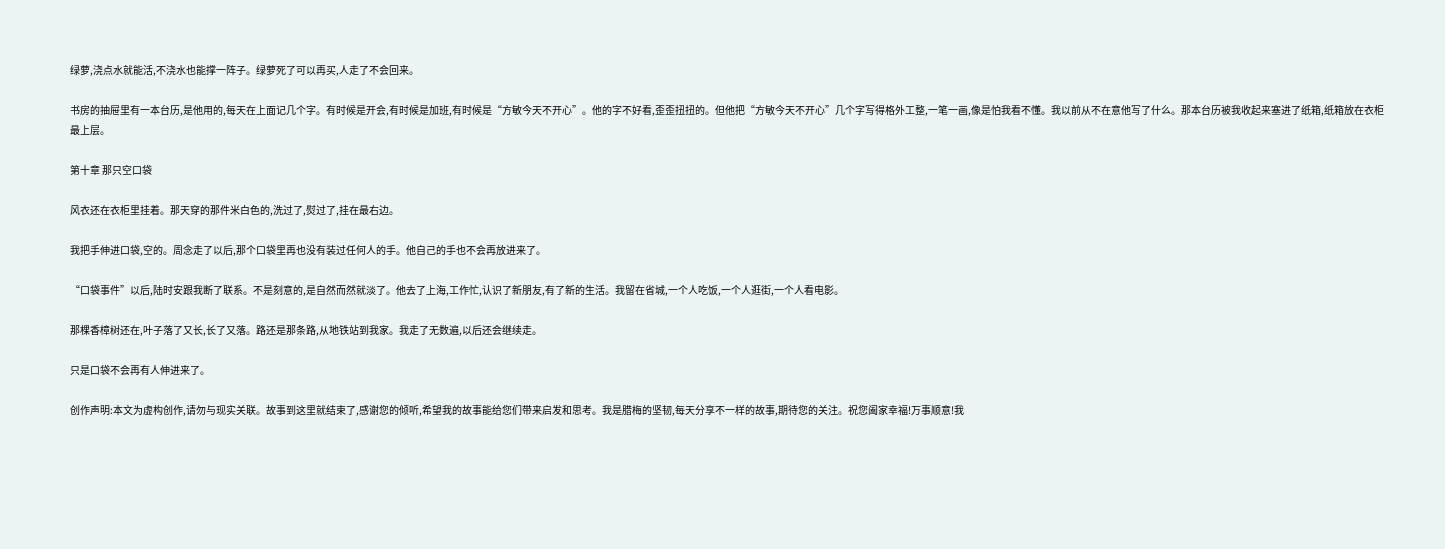绿萝,浇点水就能活,不浇水也能撑一阵子。绿萝死了可以再买,人走了不会回来。

书房的抽屉里有一本台历,是他用的,每天在上面记几个字。有时候是开会,有时候是加班,有时候是“方敏今天不开心”。他的字不好看,歪歪扭扭的。但他把“方敏今天不开心”几个字写得格外工整,一笔一画,像是怕我看不懂。我以前从不在意他写了什么。那本台历被我收起来塞进了纸箱,纸箱放在衣柜最上层。

第十章 那只空口袋

风衣还在衣柜里挂着。那天穿的那件米白色的,洗过了,熨过了,挂在最右边。

我把手伸进口袋,空的。周念走了以后,那个口袋里再也没有装过任何人的手。他自己的手也不会再放进来了。

“口袋事件”以后,陆时安跟我断了联系。不是刻意的,是自然而然就淡了。他去了上海,工作忙,认识了新朋友,有了新的生活。我留在省城,一个人吃饭,一个人逛街,一个人看电影。

那棵香樟树还在,叶子落了又长,长了又落。路还是那条路,从地铁站到我家。我走了无数遍,以后还会继续走。

只是口袋不会再有人伸进来了。

创作声明:本文为虚构创作,请勿与现实关联。故事到这里就结束了,感谢您的倾听,希望我的故事能给您们带来启发和思考。我是腊梅的坚韧,每天分享不一样的故事,期待您的关注。祝您阖家幸福!万事顺意!我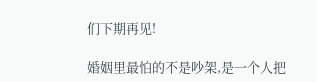们下期再见!

婚姻里最怕的不是吵架,是一个人把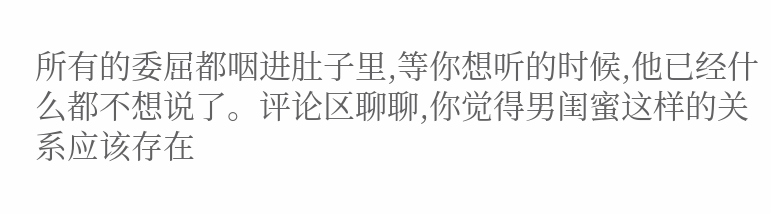所有的委屈都咽进肚子里,等你想听的时候,他已经什么都不想说了。评论区聊聊,你觉得男闺蜜这样的关系应该存在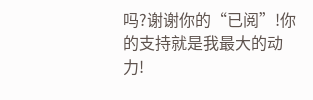吗?谢谢你的“已阅”!你的支持就是我最大的动力!